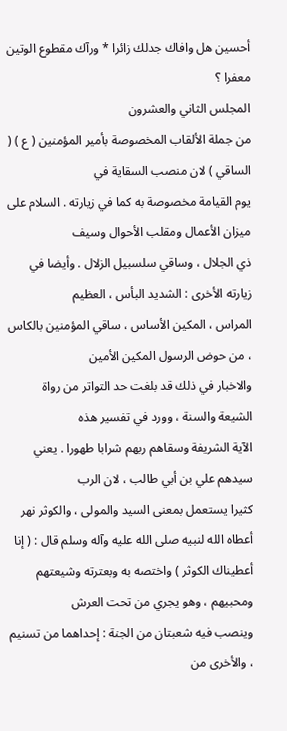أحسين هل وافاك جدلك زائرا * ورآك مقطوع الوتين معفرا ؟
المجلس الثاني والعشرون
من جملة الألقاب المخصوصة بأمير المؤمنين ( ع ) ( الساقي ) لان منصب السقاية في
يوم القيامة مخصوصة به كما في زيارته . السلام على ميزان الأعمال ومقلب الأحوال وسيف
ذي الجلال ، وساقي سلسبيل الزلال . وأيضا في زيارته الأخرى : الشديد البأس ، العظيم
المراس ، المكين الأساس ، ساقي المؤمنين بالكاس ، من حوض الرسول المكين الأمين
والاخبار في ذلك قد بلغت حد التواتر من رواة الشيعة والسنة ، وورد في تفسير هذه
الآية الشريفة وسقاهم ربهم شرابا طهورا . يعني سيدهم علي بن أبي طالب ، لان الرب
كثيرا يستعمل بمعنى السيد والمولى ، والكوثر نهر أعطاه الله لنبيه صلى الله عليه وآله وسلم قال : ( إنا
أعطيناك الكوثر ) واختصه به وبعترته وشيعتهم ومحبيهم ، وهو يجري من تحت العرش
وينصب فيه شعبتان من الجنة : إحداهما من تسنيم ، والأخرى من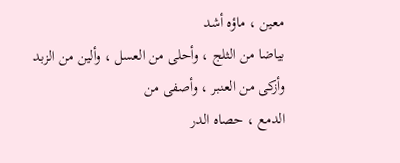معين ، ماؤه أشد
بياضا من الثلج ، وأحلى من العسل ، وألين من الزبد وأزكى من العنبر ، وأصفى من
الدمع ، حصاه الدر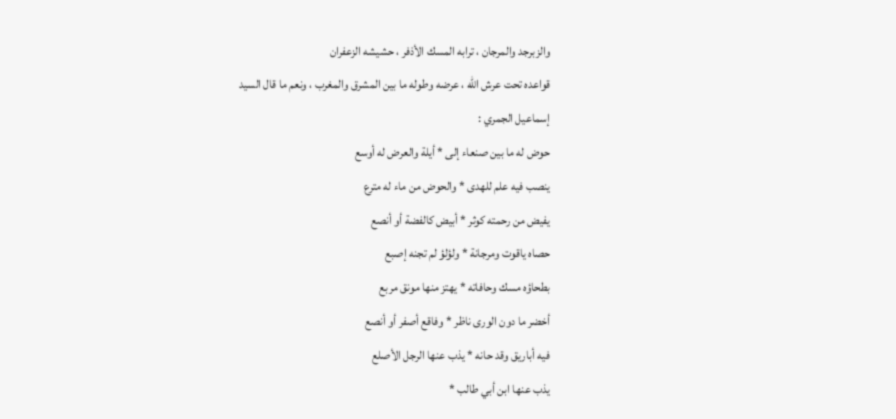والزبرجد والمرجان ، ترابه المسك الأذفر ، حشيشه الزعفران
قواعده تحت عرش الله ، عرضه وطوله ما بين المشرق والمغرب ، ونعم ما قال السيد
إسماعيل الجمري :
حوض له ما بين صنعاء إلى * أيلة والعرض له أوسع
ينصب فيه علم للهدى * والحوض من ماء له مترع
يفيض من رحمته كوثر * أبيض كالفضة أو أنصع
حصاه ياقوت ومرجانة * ولؤلؤ لم تجنه إصبع
بطحاؤه مسك وحافاته * يهتز منها مونق مربع
أخضر ما دون الورى ناظر * وفاقع أصفر أو أنصع
فيه أباريق وقد حانه * يذب عنها الرجل الأصلع
يذب عنها ابن أبي طالب *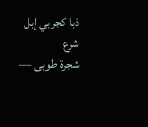ذبا كجربي إبل شرع
شجرة طوبى —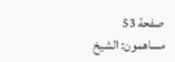صفحة 53
مساهمون: الشيخ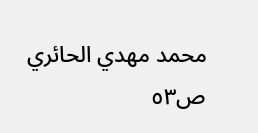محمد مهدي الحائري
ص٥٣